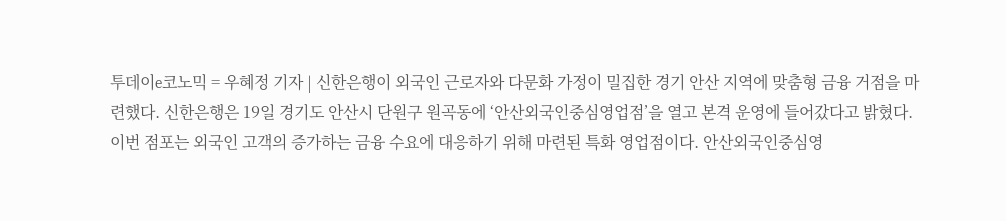투데이e코노믹 = 우혜정 기자 | 신한은행이 외국인 근로자와 다문화 가정이 밀집한 경기 안산 지역에 맞춤형 금융 거점을 마련했다. 신한은행은 19일 경기도 안산시 단원구 원곡동에 ‘안산외국인중심영업점’을 열고 본격 운영에 들어갔다고 밝혔다. 이번 점포는 외국인 고객의 증가하는 금융 수요에 대응하기 위해 마련된 특화 영업점이다. 안산외국인중심영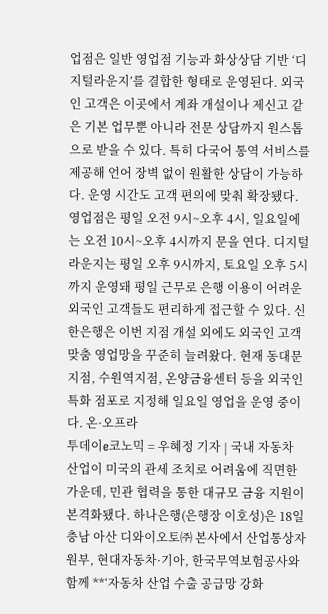업점은 일반 영업점 기능과 화상상담 기반 ‘디지털라운지’를 결합한 형태로 운영된다. 외국인 고객은 이곳에서 계좌 개설이나 제신고 같은 기본 업무뿐 아니라 전문 상담까지 원스톱으로 받을 수 있다. 특히 다국어 통역 서비스를 제공해 언어 장벽 없이 원활한 상담이 가능하다. 운영 시간도 고객 편의에 맞춰 확장됐다. 영업점은 평일 오전 9시~오후 4시, 일요일에는 오전 10시~오후 4시까지 문을 연다. 디지털라운지는 평일 오후 9시까지, 토요일 오후 5시까지 운영돼 평일 근무로 은행 이용이 어려운 외국인 고객들도 편리하게 접근할 수 있다. 신한은행은 이번 지점 개설 외에도 외국인 고객 맞춤 영업망을 꾸준히 늘려왔다. 현재 동대문지점, 수원역지점, 온양금융센터 등을 외국인 특화 점포로 지정해 일요일 영업을 운영 중이다. 온·오프라
투데이e코노믹 = 우혜정 기자 | 국내 자동차 산업이 미국의 관세 조치로 어려움에 직면한 가운데, 민관 협력을 통한 대규모 금융 지원이 본격화됐다. 하나은행(은행장 이호성)은 18일 충남 아산 디와이오토㈜ 본사에서 산업통상자원부, 현대자동차·기아, 한국무역보험공사와 함께 **‘자동차 산업 수출 공급망 강화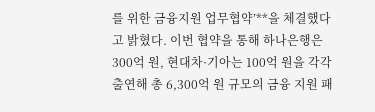를 위한 금융지원 업무협약’**을 체결했다고 밝혔다. 이번 협약을 통해 하나은행은 300억 원, 현대차·기아는 100억 원을 각각 출연해 총 6,300억 원 규모의 금융 지원 패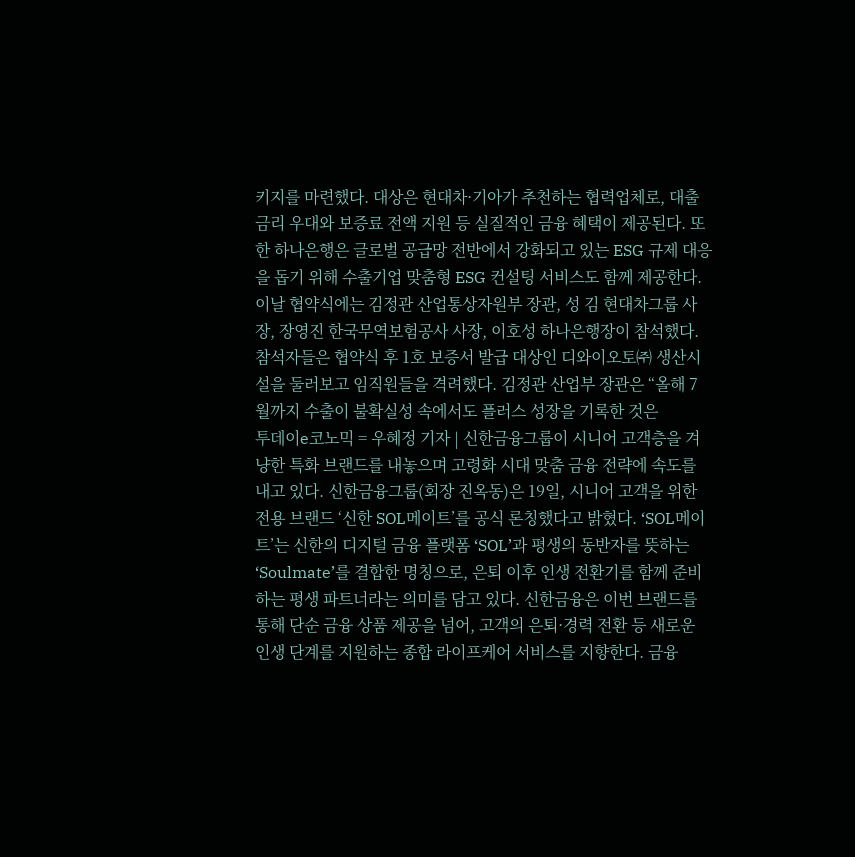키지를 마련했다. 대상은 현대차·기아가 추천하는 협력업체로, 대출금리 우대와 보증료 전액 지원 등 실질적인 금융 혜택이 제공된다. 또한 하나은행은 글로벌 공급망 전반에서 강화되고 있는 ESG 규제 대응을 돕기 위해 수출기업 맞춤형 ESG 컨설팅 서비스도 함께 제공한다. 이날 협약식에는 김정관 산업통상자원부 장관, 성 김 현대차그룹 사장, 장영진 한국무역보험공사 사장, 이호성 하나은행장이 참석했다. 참석자들은 협약식 후 1호 보증서 발급 대상인 디와이오토㈜ 생산시설을 둘러보고 임직원들을 격려했다. 김정관 산업부 장관은 “올해 7월까지 수출이 불확실성 속에서도 플러스 성장을 기록한 것은
투데이e코노믹 = 우혜정 기자 | 신한금융그룹이 시니어 고객층을 겨냥한 특화 브랜드를 내놓으며 고령화 시대 맞춤 금융 전략에 속도를 내고 있다. 신한금융그룹(회장 진옥동)은 19일, 시니어 고객을 위한 전용 브랜드 ‘신한 SOL메이트’를 공식 론칭했다고 밝혔다. ‘SOL메이트’는 신한의 디지털 금융 플랫폼 ‘SOL’과 평생의 동반자를 뜻하는 ‘Soulmate’를 결합한 명칭으로, 은퇴 이후 인생 전환기를 함께 준비하는 평생 파트너라는 의미를 담고 있다. 신한금융은 이번 브랜드를 통해 단순 금융 상품 제공을 넘어, 고객의 은퇴·경력 전환 등 새로운 인생 단계를 지원하는 종합 라이프케어 서비스를 지향한다. 금융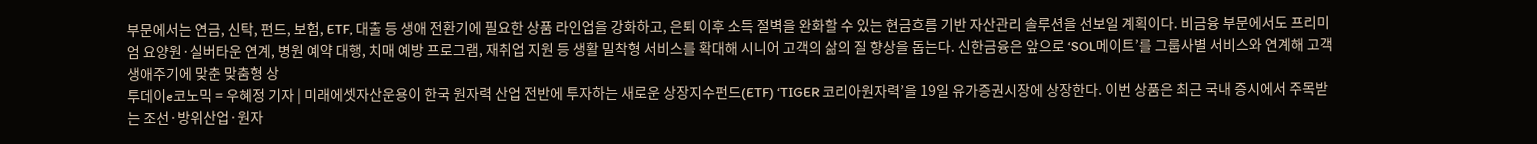부문에서는 연금, 신탁, 펀드, 보험, ETF, 대출 등 생애 전환기에 필요한 상품 라인업을 강화하고, 은퇴 이후 소득 절벽을 완화할 수 있는 현금흐름 기반 자산관리 솔루션을 선보일 계획이다. 비금융 부문에서도 프리미엄 요양원·실버타운 연계, 병원 예약 대행, 치매 예방 프로그램, 재취업 지원 등 생활 밀착형 서비스를 확대해 시니어 고객의 삶의 질 향상을 돕는다. 신한금융은 앞으로 ‘SOL메이트’를 그룹사별 서비스와 연계해 고객 생애주기에 맞춘 맞춤형 상
투데이e코노믹 = 우혜정 기자 | 미래에셋자산운용이 한국 원자력 산업 전반에 투자하는 새로운 상장지수펀드(ETF) ‘TIGER 코리아원자력’을 19일 유가증권시장에 상장한다. 이번 상품은 최근 국내 증시에서 주목받는 조선·방위산업·원자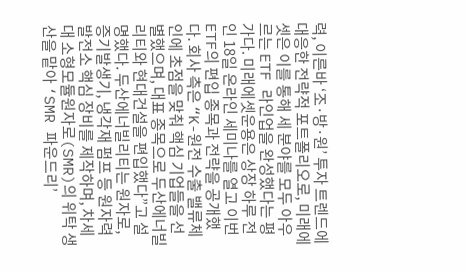력, 이른바 ‘조·방·원’ 투자 트렌드에 대응한 전략적 포트폴리오로, 미래에셋은 이를 통해 세 분야를 모두 아우르는 ETF 라인업을 완성했다는 평가다. 미래에셋운용은 상장 하루 전인 18일 온라인 세미나를 열고 이번 ETF의 편입 종목과 전략을 공개했다. 회사 측은 “K-원전 수출 밸류체인에 초점을 맞춰 핵심 기업들을 선별했으며, 대표 종목으로 두산에너빌리티와 현대건설을 편입했다”고 설명했다. 두산에너빌리티는 원자로, 증기발생기, 냉각재 펌프 등 원자력 발전소 핵심 장비를 제작하며, 차세대 소형모듈원자로(SMR)의 위탁 생산을 맡아 ‘SMR 파운드리’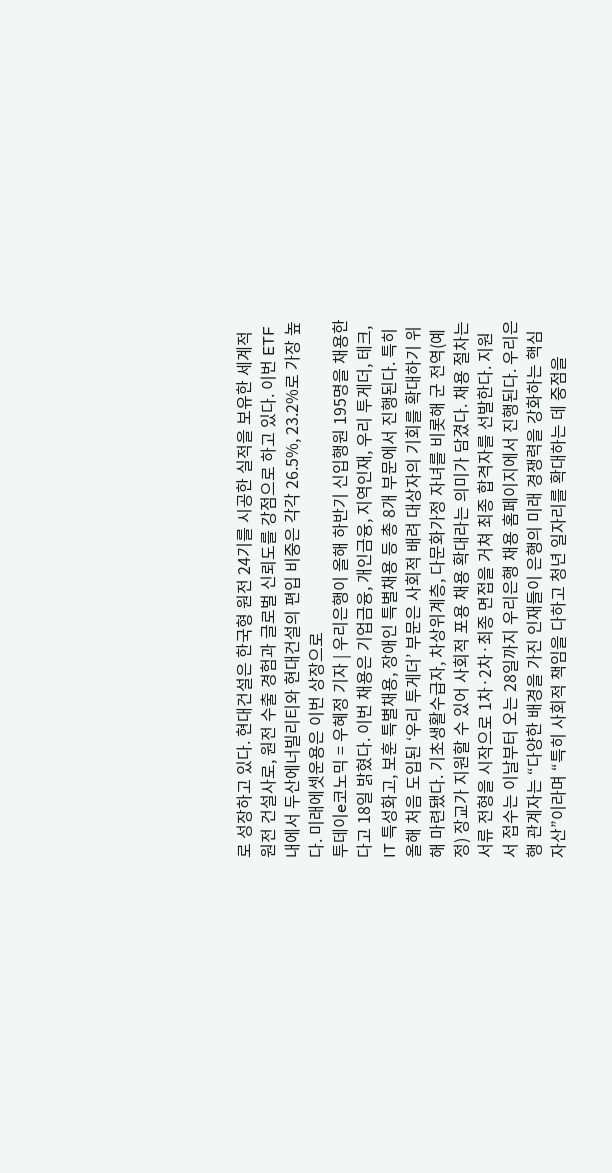로 성장하고 있다. 현대건설은 한국형 원전 24기를 시공한 실적을 보유한 세계적 원전 건설사로, 원전 수출 경험과 글로벌 신뢰도를 강점으로 하고 있다. 이번 ETF 내에서 두산에너빌리티와 현대건설의 편입 비중은 각각 26.5%, 23.2%로 가장 높다. 미래에셋운용은 이번 상장으로
투데이e코노믹 = 우혜정 기자 | 우리은행이 올해 하반기 신입행원 195명을 채용한다고 18일 밝혔다. 이번 채용은 기업금융, 개인금융, 지역인재, 우리 투게더, 테크, IT 특성화고, 보훈 특별채용, 장애인 특별채용 등 총 8개 부문에서 진행된다. 특히 올해 처음 도입된 ‘우리 투게더’ 부문은 사회적 배려 대상자의 기회를 확대하기 위해 마련됐다. 기초생활수급자, 차상위계층, 다문화가정 자녀를 비롯해 군 전역(예정) 장교가 지원할 수 있어 사회적 포용 채용 확대라는 의미가 담겼다. 채용 절차는 서류 전형을 시작으로 1차·2차·최종 면접을 거쳐 최종 합격자를 선발한다. 지원서 접수는 이날부터 오는 28일까지 우리은행 채용 홈페이지에서 진행된다. 우리은행 관계자는 “다양한 배경을 가진 인재들이 은행의 미래 경쟁력을 강화하는 핵심 자산”이라며 “특히 사회적 책임을 다하고 청년 일자리를 확대하는 데 중점을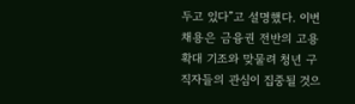두고 있다”고 설명했다. 이번 채용은 금융권 전반의 고용 확대 기조와 맞물려 청년 구직자들의 관심이 집중될 것으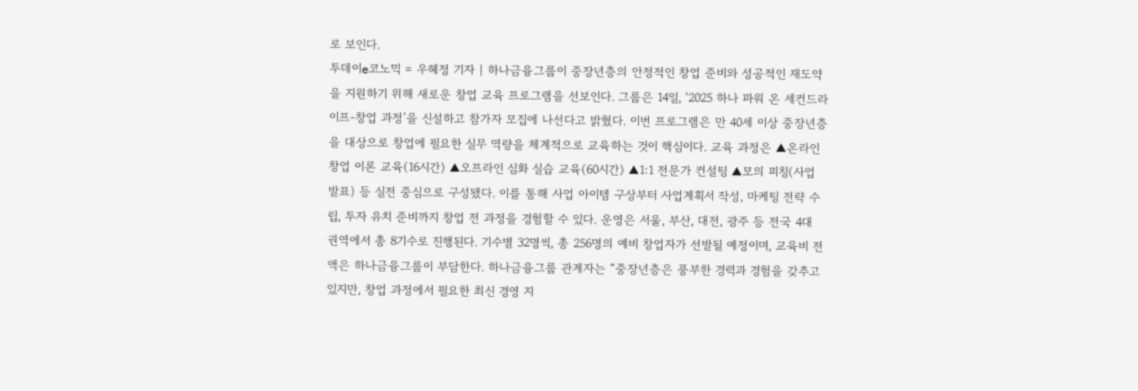로 보인다.
투데이e코노믹 = 우혜정 기자 | 하나금융그룹이 중장년층의 안정적인 창업 준비와 성공적인 재도약을 지원하기 위해 새로운 창업 교육 프로그램을 선보인다. 그룹은 14일, ‘2025 하나 파워 온 세컨드라이프-창업 과정’을 신설하고 참가자 모집에 나선다고 밝혔다. 이번 프로그램은 만 40세 이상 중장년층을 대상으로 창업에 필요한 실무 역량을 체계적으로 교육하는 것이 핵심이다. 교육 과정은 ▲온라인 창업 이론 교육(16시간) ▲오프라인 심화 실습 교육(60시간) ▲1:1 전문가 컨설팅 ▲모의 피칭(사업 발표) 등 실전 중심으로 구성됐다. 이를 통해 사업 아이템 구상부터 사업계획서 작성, 마케팅 전략 수립, 투자 유치 준비까지 창업 전 과정을 경험할 수 있다. 운영은 서울, 부산, 대전, 광주 등 전국 4대 권역에서 총 8기수로 진행된다. 기수별 32명씩, 총 256명의 예비 창업자가 선발될 예정이며, 교육비 전액은 하나금융그룹이 부담한다. 하나금융그룹 관계자는 “중장년층은 풍부한 경력과 경험을 갖추고 있지만, 창업 과정에서 필요한 최신 경영 지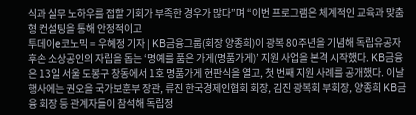식과 실무 노하우를 접할 기회가 부족한 경우가 많다”며 “이번 프로그램은 체계적인 교육과 맞춤형 컨설팅을 통해 안정적이고
투데이e코노믹 = 우혜정 기자 | KB금융그룹(회장 양종희)이 광복 80주년을 기념해 독립유공자 후손 소상공인의 자립을 돕는 ‘명예를 품은 가게(명품가게)’ 지원 사업을 본격 시작했다. KB금융은 13일 서울 도봉구 창동에서 1호 명품가게 현판식을 열고, 첫 번째 지원 사례를 공개했다. 이날 행사에는 권오을 국가보훈부 장관, 류진 한국경제인협회 회장, 김진 광복회 부회장, 양종희 KB금융 회장 등 관계자들이 참석해 독립정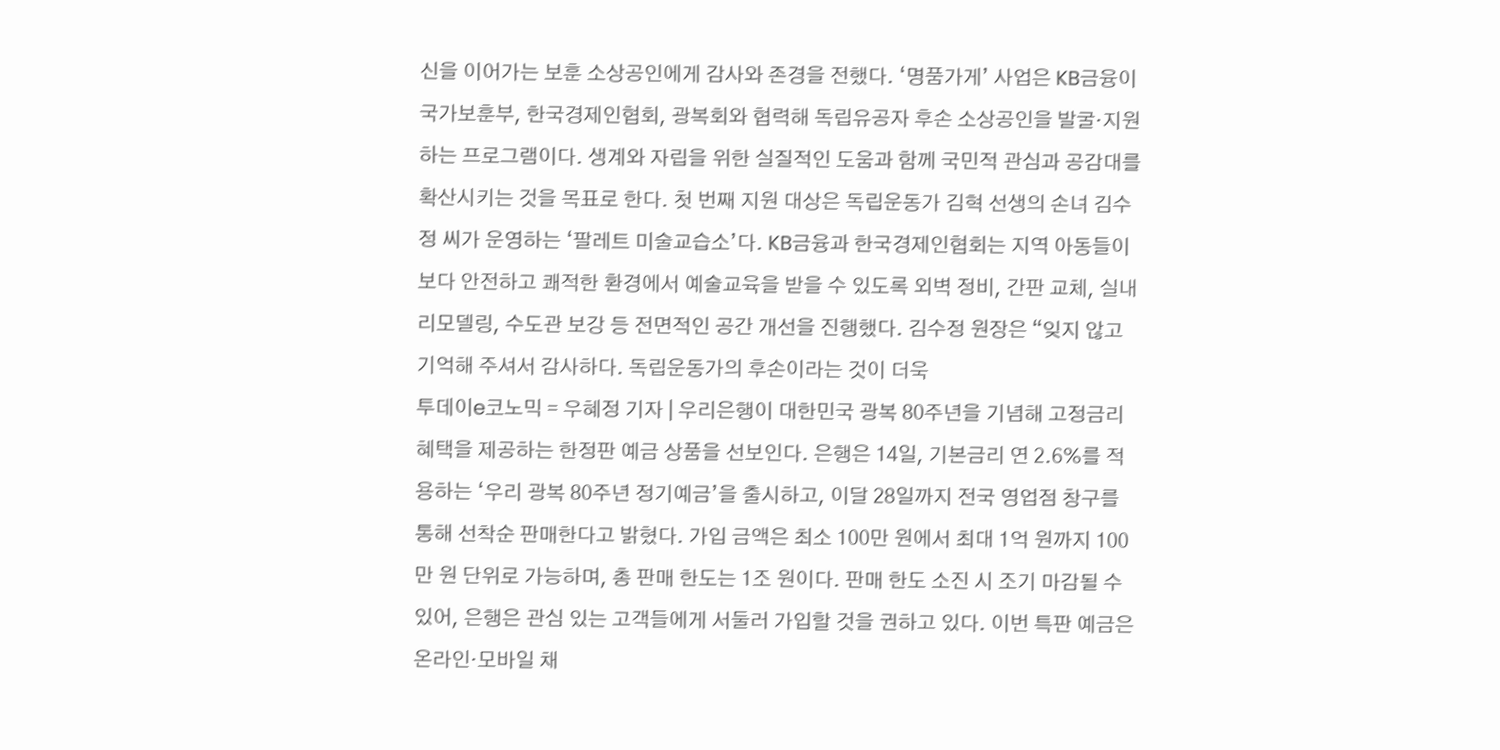신을 이어가는 보훈 소상공인에게 감사와 존경을 전했다. ‘명품가게’ 사업은 KB금융이 국가보훈부, 한국경제인협회, 광복회와 협력해 독립유공자 후손 소상공인을 발굴·지원하는 프로그램이다. 생계와 자립을 위한 실질적인 도움과 함께 국민적 관심과 공감대를 확산시키는 것을 목표로 한다. 첫 번째 지원 대상은 독립운동가 김혁 선생의 손녀 김수정 씨가 운영하는 ‘팔레트 미술교습소’다. KB금융과 한국경제인협회는 지역 아동들이 보다 안전하고 쾌적한 환경에서 예술교육을 받을 수 있도록 외벽 정비, 간판 교체, 실내 리모델링, 수도관 보강 등 전면적인 공간 개선을 진행했다. 김수정 원장은 “잊지 않고 기억해 주셔서 감사하다. 독립운동가의 후손이라는 것이 더욱
투데이e코노믹 = 우혜정 기자 | 우리은행이 대한민국 광복 80주년을 기념해 고정금리 혜택을 제공하는 한정판 예금 상품을 선보인다. 은행은 14일, 기본금리 연 2.6%를 적용하는 ‘우리 광복 80주년 정기예금’을 출시하고, 이달 28일까지 전국 영업점 창구를 통해 선착순 판매한다고 밝혔다. 가입 금액은 최소 100만 원에서 최대 1억 원까지 100만 원 단위로 가능하며, 총 판매 한도는 1조 원이다. 판매 한도 소진 시 조기 마감될 수 있어, 은행은 관심 있는 고객들에게 서둘러 가입할 것을 권하고 있다. 이번 특판 예금은 온라인·모바일 채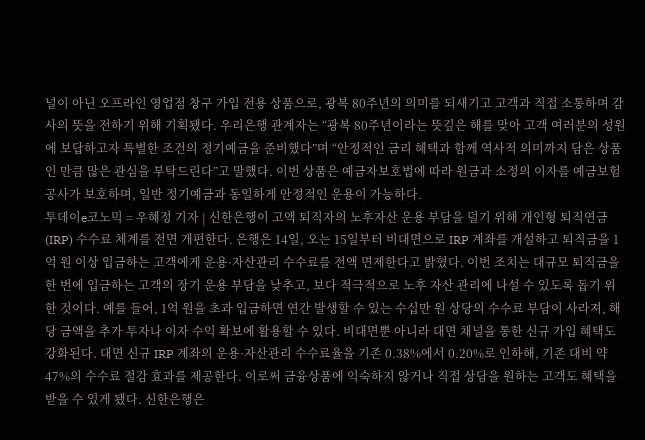널이 아닌 오프라인 영업점 창구 가입 전용 상품으로, 광복 80주년의 의미를 되새기고 고객과 직접 소통하며 감사의 뜻을 전하기 위해 기획됐다. 우리은행 관계자는 “광복 80주년이라는 뜻깊은 해를 맞아 고객 여러분의 성원에 보답하고자 특별한 조건의 정기예금을 준비했다”며 “안정적인 금리 혜택과 함께 역사적 의미까지 담은 상품인 만큼 많은 관심을 부탁드린다”고 말했다. 이번 상품은 예금자보호법에 따라 원금과 소정의 이자를 예금보험공사가 보호하며, 일반 정기예금과 동일하게 안정적인 운용이 가능하다.
투데이e코노믹 = 우혜정 기자 | 신한은행이 고액 퇴직자의 노후자산 운용 부담을 덜기 위해 개인형 퇴직연금(IRP) 수수료 체계를 전면 개편한다. 은행은 14일, 오는 15일부터 비대면으로 IRP 계좌를 개설하고 퇴직금을 1억 원 이상 입금하는 고객에게 운용·자산관리 수수료를 전액 면제한다고 밝혔다. 이번 조치는 대규모 퇴직금을 한 번에 입금하는 고객의 장기 운용 부담을 낮추고, 보다 적극적으로 노후 자산 관리에 나설 수 있도록 돕기 위한 것이다. 예를 들어, 1억 원을 초과 입금하면 연간 발생할 수 있는 수십만 원 상당의 수수료 부담이 사라져, 해당 금액을 추가 투자나 이자 수익 확보에 활용할 수 있다. 비대면뿐 아니라 대면 채널을 통한 신규 가입 혜택도 강화된다. 대면 신규 IRP 계좌의 운용·자산관리 수수료율을 기존 0.38%에서 0.20%로 인하해, 기존 대비 약 47%의 수수료 절감 효과를 제공한다. 이로써 금융상품에 익숙하지 않거나 직접 상담을 원하는 고객도 혜택을 받을 수 있게 됐다. 신한은행은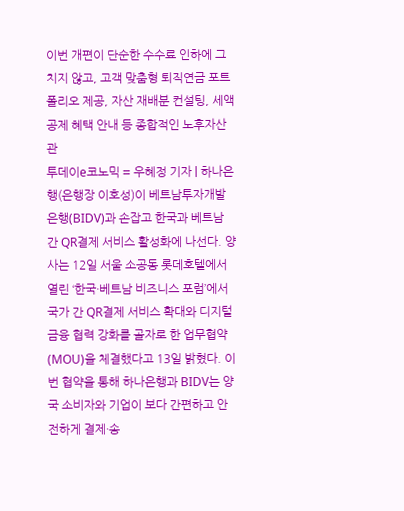이번 개편이 단순한 수수료 인하에 그치지 않고, 고객 맞춤형 퇴직연금 포트폴리오 제공, 자산 재배분 컨설팅, 세액공제 혜택 안내 등 종합적인 노후자산 관
투데이e코노믹 = 우혜정 기자 | 하나은행(은행장 이호성)이 베트남투자개발은행(BIDV)과 손잡고 한국과 베트남 간 QR결제 서비스 활성화에 나선다. 양사는 12일 서울 소공동 롯데호텔에서 열린 ‘한국·베트남 비즈니스 포럼’에서 국가 간 QR결제 서비스 확대와 디지털 금융 협력 강화를 골자로 한 업무협약(MOU)을 체결했다고 13일 밝혔다. 이번 협약을 통해 하나은행과 BIDV는 양국 소비자와 기업이 보다 간편하고 안전하게 결제·송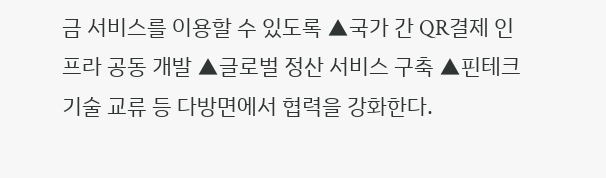금 서비스를 이용할 수 있도록 ▲국가 간 QR결제 인프라 공동 개발 ▲글로벌 정산 서비스 구축 ▲핀테크 기술 교류 등 다방면에서 협력을 강화한다.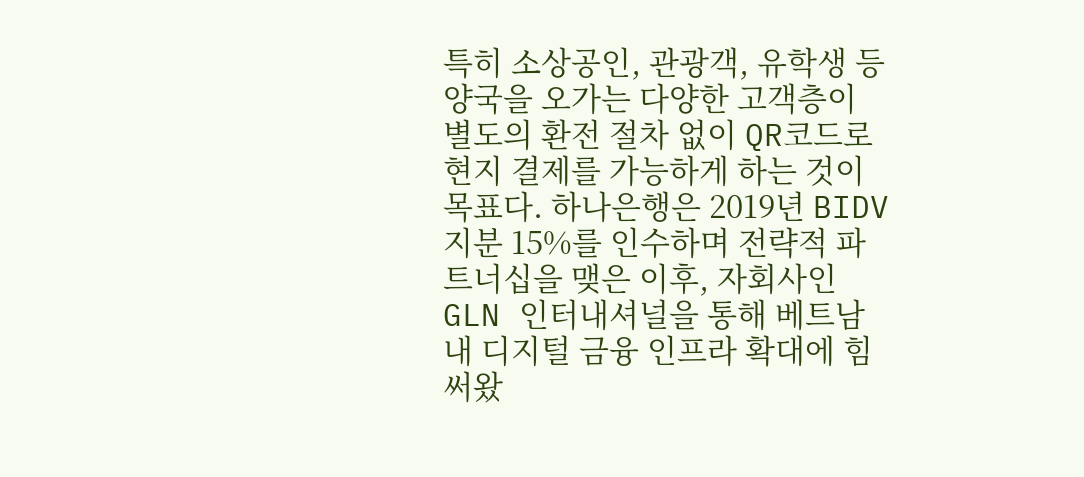특히 소상공인, 관광객, 유학생 등 양국을 오가는 다양한 고객층이 별도의 환전 절차 없이 QR코드로 현지 결제를 가능하게 하는 것이 목표다. 하나은행은 2019년 BIDV 지분 15%를 인수하며 전략적 파트너십을 맺은 이후, 자회사인 GLN 인터내셔널을 통해 베트남 내 디지털 금융 인프라 확대에 힘써왔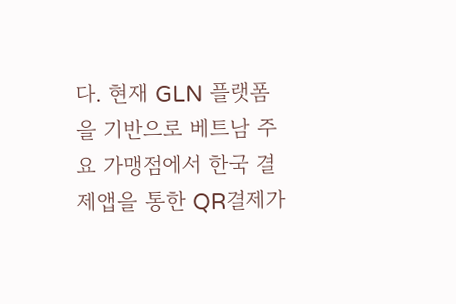다. 현재 GLN 플랫폼을 기반으로 베트남 주요 가맹점에서 한국 결제앱을 통한 QR결제가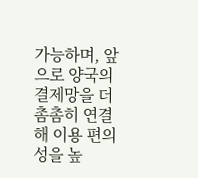가능하며, 앞으로 양국의 결제망을 더 촘촘히 연결해 이용 편의성을 높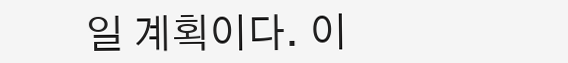일 계획이다. 이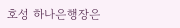호성 하나은행장은